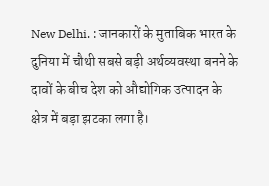New Delhi. : जानकारों के मुताबिक भारत के दुनिया में चौथी सबसे बड़ी अर्थव्यवस्था बनने के दावों के बीच देश को औद्योगिक उत्पादन के क्षेत्र में बड़ा झटका लगा है।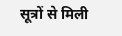सूत्रों से मिली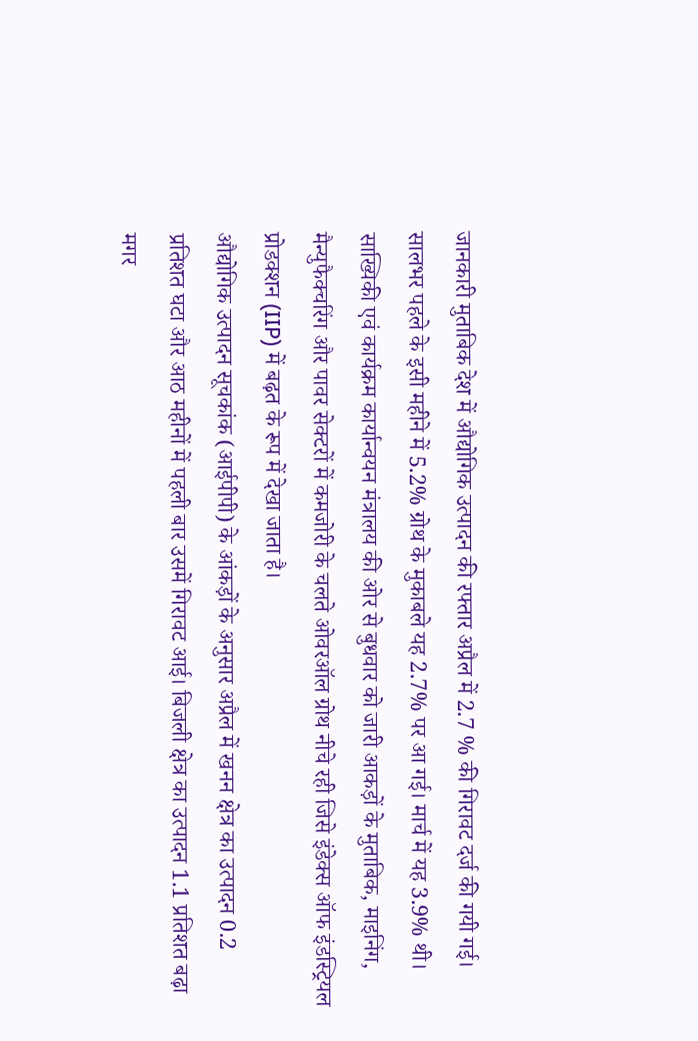जानकारी मुताबिक देश में औद्योगिक उत्पादन की रफ्तार अप्रैल में 2.7 % की गिरावट दर्ज की गयी गई। सालभर पहले के इसी महीने में 5.2% ग्रोथ के मुकाबले यह 2.7% पर आ गई। मार्च में यह 3.9% थी।
साख्यिकी एवं कार्यक्रम कार्यान्वयन मंत्रालय की ओर से बुधवार को जारी आकड़ों के मुताबिक, माइनिंग, मैन्युफैक्चरिंग और पावर सेक्टरों में कमजोरी के चलते ओवरऑल ग्रोथ नीचे रही जिसे इंडेक्स ऑफ इंडस्ट्रियल प्रोडक्शन (IIP) में बढ़त के रूप में देखा जाता है।
औद्योगिक उत्पादन सूचकांक (आईपीपी) के आंकड़ों के अनुसार अप्रैल में खनन क्षेत्र का उत्पादन 0.2 प्रतिशत घटा और आठ महीनों में पहली बार उसमें गिरावट आई। बिजली क्षेत्र का उत्पादन 1.1 प्रतिशत बढ़ा मगर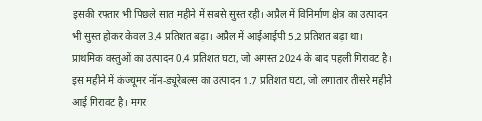इसकी रफ्तार भी पिछले सात महीने में सबसे सुस्त रही। अप्रैल में विनिर्माण क्षेत्र का उत्पादन भी सुस्त होकर केवल 3.4 प्रतिशत बढ़ा। अप्रैल में आईआईपी 5.2 प्रतिशत बढ़ा था।
प्राथमिक वस्तुओं का उत्पादन 0.4 प्रतिशत घटा, जो अगस्त 2024 के बाद पहली गिरावट है। इस महीने में कंज्यूमर नॉन-ड्यूरेबल्स का उत्पादन 1.7 प्रतिशत घटा, जो लगातार तीसरे महीने आई गिरावट है। मगर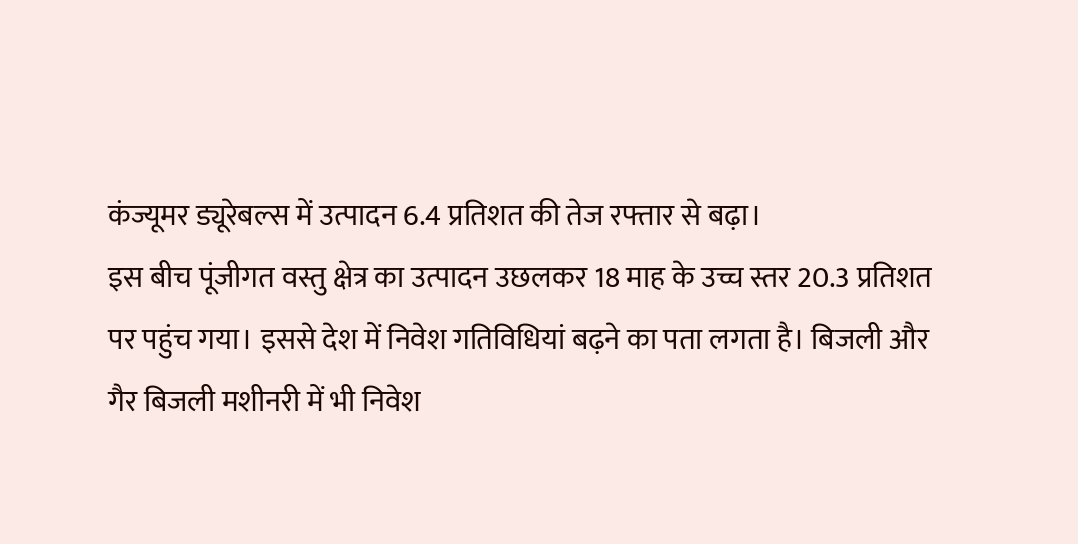कंज्यूमर ड्यूरेबल्स में उत्पादन 6.4 प्रतिशत की तेज रफ्तार से बढ़ा।
इस बीच पूंजीगत वस्तु क्षेत्र का उत्पादन उछलकर 18 माह के उच्च स्तर 20.3 प्रतिशत पर पहुंच गया। इससे देश में निवेश गतिविधियां बढ़ने का पता लगता है। बिजली और गैर बिजली मशीनरी में भी निवेश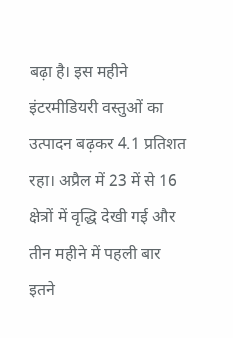बढ़ा है। इस महीने इंटरमीडियरी वस्तुओं का उत्पादन बढ़कर 4.1 प्रतिशत रहा। अप्रैल में 23 में से 16 क्षेत्रों में वृद्धि देखी गई और तीन महीने में पहली बार इतने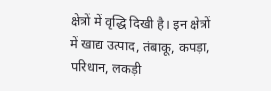क्षेत्रों में वृद्धि दिखी है। इन क्षेत्रों में खाद्य उत्पाद, तंबाकू, कपड़ा, परिधान, लकड़ी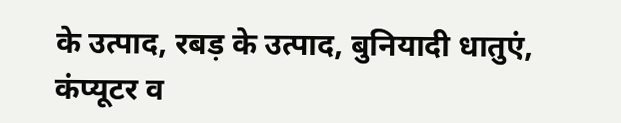के उत्पाद, रबड़ के उत्पाद, बुनियादी धातुएं, कंप्यूटर व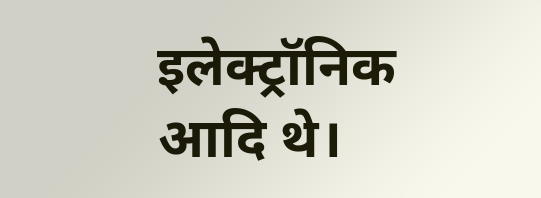इलेक्ट्रॉनिक आदि थे।